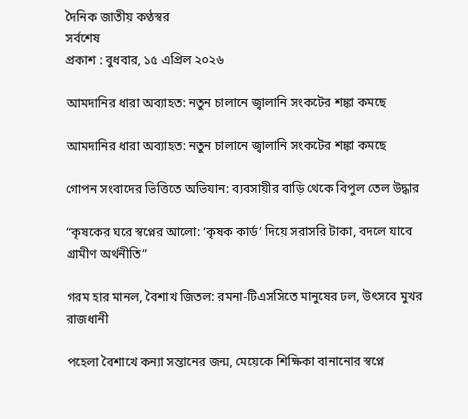দৈনিক জাতীয় কণ্ঠস্বর
সর্বশেষ
প্রকাশ : বুধবার, ১৫ এপ্রিল ২০২৬

আমদানির ধারা অব্যাহত: নতুন চালানে জ্বালানি সংকটের শঙ্কা কমছে

আমদানির ধারা অব্যাহত: নতুন চালানে জ্বালানি সংকটের শঙ্কা কমছে

গোপন সংবাদের ভিত্তিতে অভিযান: ব্যবসায়ীর বাড়ি থেকে বিপুল তেল উদ্ধার

“কৃষকের ঘরে স্বপ্নের আলো: ‘কৃষক কার্ড’ দিয়ে সরাসরি টাকা, বদলে যাবে গ্রামীণ অর্থনীতি”

গরম হার মানল, বৈশাখ জিতল: রমনা-টিএসসিতে মানুষের ঢল, উৎসবে মুখর রাজধানী

পহেলা বৈশাখে কন্যা সন্তানের জন্ম, মেয়েকে শিক্ষিকা বানানোর স্বপ্নে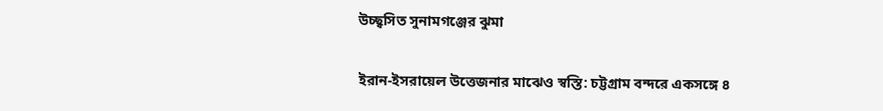উচ্ছ্বসিত সুনামগঞ্জের ঝুমা

ইরান-ইসরায়েল উত্তেজনার মাঝেও স্বস্তি: চট্টগ্রাম বন্দরে একসঙ্গে ৪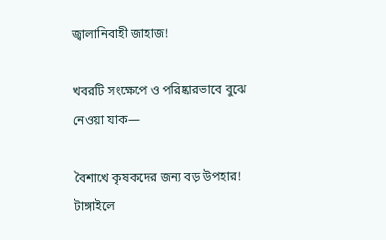জ্বালানিবাহী জাহাজ!

খবরটি সংক্ষেপে ও পরিষ্কারভাবে বুঝে নেওয়া যাক—

বৈশাখে কৃষকদের জন্য বড় উপহার! টাঙ্গাইলে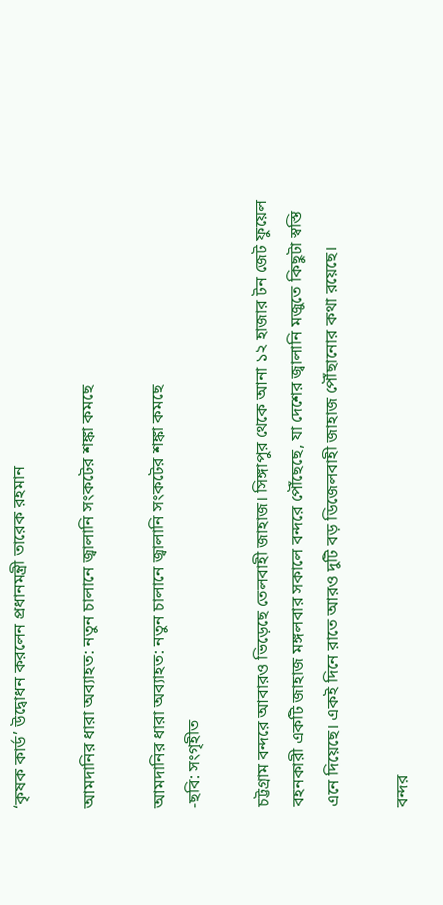‘কৃষক কার্ড’ উদ্বোধন করলেন প্রধানমন্ত্রী তারেক রহমান

আমদানির ধারা অব্যাহত: নতুন চালানে জ্বালানি সংকটের শঙ্কা কমছে

আমদানির ধারা অব্যাহত: নতুন চালানে জ্বালানি সংকটের শঙ্কা কমছে
-ছবি: সংগৃহীত

চট্টগ্রাম বন্দরে আবারও ভিড়েছে তেলবাহী জাহাজ। সিঙ্গাপুর থেকে আনা ১২ হাজার টন জেট ফুয়েল বহনকারী একটি জাহাজ মঙ্গলবার সকালে বন্দরে পৌঁছেছে, যা দেশের জ্বালানি মজুতে কিছুটা স্বস্তি এনে দিয়েছে। একই দিনে রাতে আরও দুটি বড় ডিজেলবাহী জাহাজ পৌঁছানোর কথা রয়েছে।

বন্দর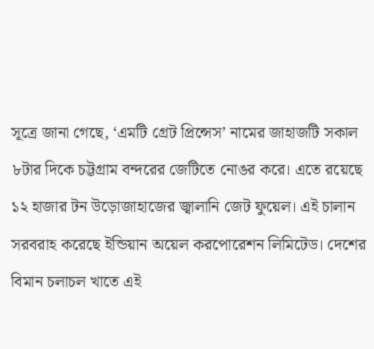সূত্রে জানা গেছে, ‘এমটি গ্রেট প্রিন্সেস’ নামের জাহাজটি সকাল ৮টার দিকে চট্টগ্রাম বন্দরের জেটিতে নোঙর করে। এতে রয়েছে ১২ হাজার টন উড়োজাহাজের জ্বালানি জেট ফুয়েল। এই চালান সরবরাহ করেছে ইন্ডিয়ান অয়েল করপোরেশন লিমিটেড। দেশের বিমান চলাচল খাতে এই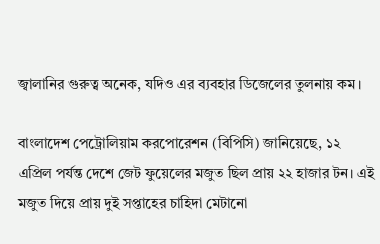জ্বালানির গুরুত্ব অনেক, যদিও এর ব্যবহার ডিজেলের তুলনায় কম।

বাংলাদেশ পেট্রোলিয়াম করপোরেশন (বিপিসি) জানিয়েছে, ১২ এপ্রিল পর্যন্ত দেশে জেট ফুয়েলের মজুত ছিল প্রায় ২২ হাজার টন। এই মজুত দিয়ে প্রায় দুই সপ্তাহের চাহিদা মেটানো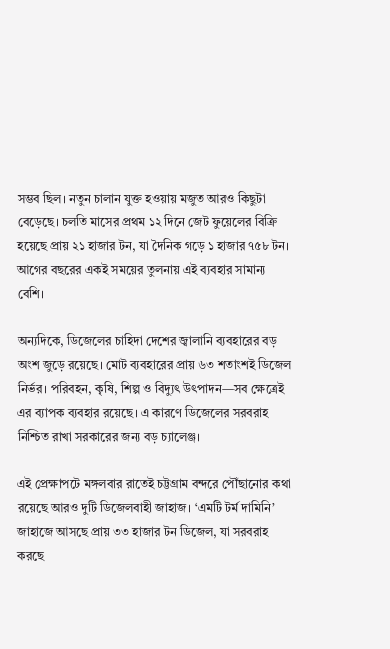সম্ভব ছিল। নতুন চালান যুক্ত হওয়ায় মজুত আরও কিছুটা বেড়েছে। চলতি মাসের প্রথম ১২ দিনে জেট ফুয়েলের বিক্রি হয়েছে প্রায় ২১ হাজার টন, যা দৈনিক গড়ে ১ হাজার ৭৫৮ টন। আগের বছরের একই সময়ের তুলনায় এই ব্যবহার সামান্য বেশি।

অন্যদিকে, ডিজেলের চাহিদা দেশের জ্বালানি ব্যবহারের বড় অংশ জুড়ে রয়েছে। মোট ব্যবহারের প্রায় ৬৩ শতাংশই ডিজেল নির্ভর। পরিবহন, কৃষি, শিল্প ও বিদ্যুৎ উৎপাদন—সব ক্ষেত্রেই এর ব্যাপক ব্যবহার রয়েছে। এ কারণে ডিজেলের সরবরাহ নিশ্চিত রাখা সরকারের জন্য বড় চ্যালেঞ্জ।

এই প্রেক্ষাপটে মঙ্গলবার রাতেই চট্টগ্রাম বন্দরে পৌঁছানোর কথা রয়েছে আরও দুটি ডিজেলবাহী জাহাজ। ‘এমটি টর্ম দামিনি’ জাহাজে আসছে প্রায় ৩৩ হাজার টন ডিজেল, যা সরবরাহ করছে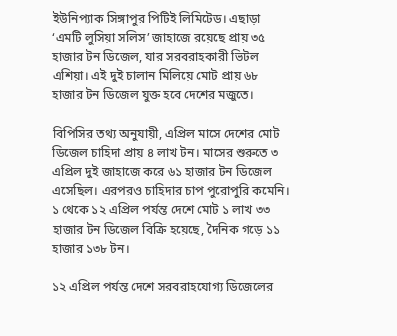ইউনিপ্যাক সিঙ্গাপুর পিটিই লিমিটেড। এছাড়া ‘এমটি লুসিয়া সলিস’ জাহাজে রয়েছে প্রায় ৩৫ হাজার টন ডিজেল, যার সরবরাহকারী ভিটল এশিয়া। এই দুই চালান মিলিয়ে মোট প্রায় ৬৮ হাজার টন ডিজেল যুক্ত হবে দেশের মজুতে।

বিপিসির তথ্য অনুযায়ী, এপ্রিল মাসে দেশের মোট ডিজেল চাহিদা প্রায় ৪ লাখ টন। মাসের শুরুতে ৩ এপ্রিল দুই জাহাজে করে ৬১ হাজার টন ডিজেল এসেছিল। এরপরও চাহিদার চাপ পুরোপুরি কমেনি। ১ থেকে ১২ এপ্রিল পর্যন্ত দেশে মোট ১ লাখ ৩৩ হাজার টন ডিজেল বিক্রি হয়েছে, দৈনিক গড়ে ১১ হাজার ১৩৮ টন।

১২ এপ্রিল পর্যন্ত দেশে সরবরাহযোগ্য ডিজেলের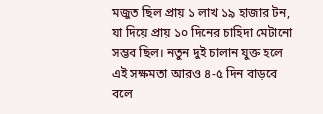মজুত ছিল প্রায় ১ লাখ ১৯ হাজার টন, যা দিয়ে প্রায় ১০ দিনের চাহিদা মেটানো সম্ভব ছিল। নতুন দুই চালান যুক্ত হলে এই সক্ষমতা আরও ৪-৫ দিন বাড়বে বলে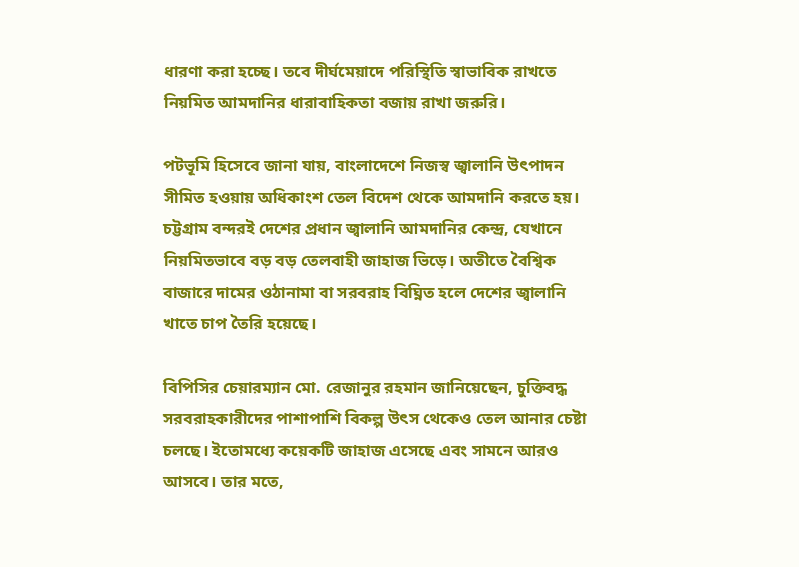ধারণা করা হচ্ছে। তবে দীর্ঘমেয়াদে পরিস্থিতি স্বাভাবিক রাখতে নিয়মিত আমদানির ধারাবাহিকতা বজায় রাখা জরুরি।

পটভূমি হিসেবে জানা যায়, বাংলাদেশে নিজস্ব জ্বালানি উৎপাদন সীমিত হওয়ায় অধিকাংশ তেল বিদেশ থেকে আমদানি করতে হয়। চট্টগ্রাম বন্দরই দেশের প্রধান জ্বালানি আমদানির কেন্দ্র, যেখানে নিয়মিতভাবে বড় বড় তেলবাহী জাহাজ ভিড়ে। অতীতে বৈশ্বিক বাজারে দামের ওঠানামা বা সরবরাহ বিঘ্নিত হলে দেশের জ্বালানি খাতে চাপ তৈরি হয়েছে।

বিপিসির চেয়ারম্যান মো. রেজানুর রহমান জানিয়েছেন, চুক্তিবদ্ধ সরবরাহকারীদের পাশাপাশি বিকল্প উৎস থেকেও তেল আনার চেষ্টা চলছে। ইতোমধ্যে কয়েকটি জাহাজ এসেছে এবং সামনে আরও আসবে। তার মতে,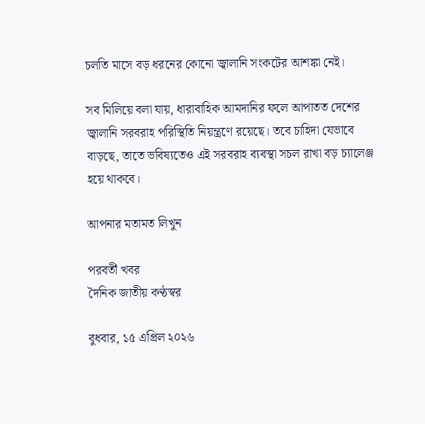চলতি মাসে বড় ধরনের কোনো জ্বালানি সংকটের আশঙ্কা নেই।

সব মিলিয়ে বলা যায়, ধারাবাহিক আমদানির ফলে আপাতত দেশের জ্বালানি সরবরাহ পরিস্থিতি নিয়ন্ত্রণে রয়েছে। তবে চাহিদা যেভাবে বাড়ছে, তাতে ভবিষ্যতেও এই সরবরাহ ব্যবস্থা সচল রাখা বড় চ্যালেঞ্জ হয়ে থাকবে।

আপনার মতামত লিখুন

পরবর্তী খবর
দৈনিক জাতীয় কণ্ঠস্বর

বুধবার, ১৫ এপ্রিল ২০২৬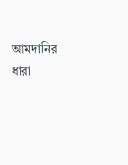আমদানির ধারা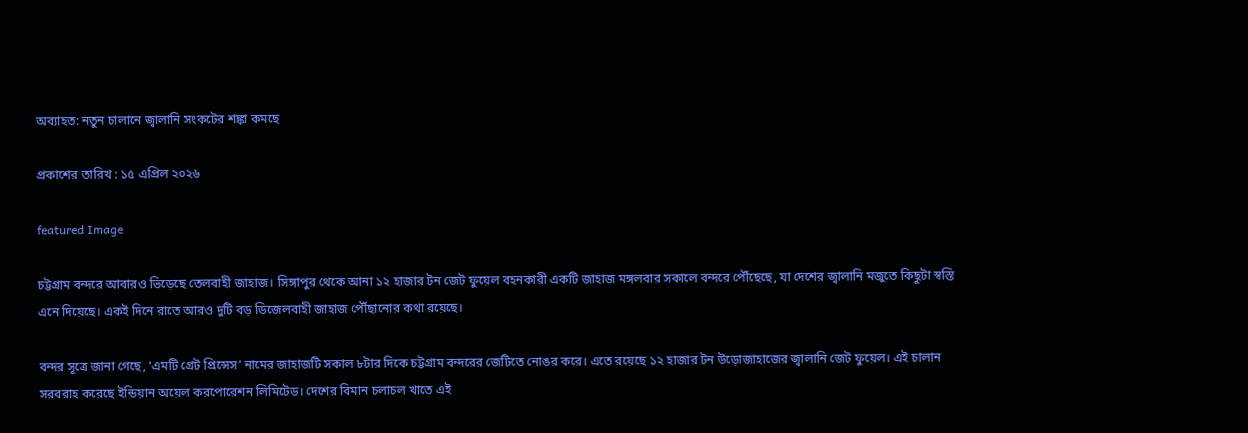অব্যাহত: নতুন চালানে জ্বালানি সংকটের শঙ্কা কমছে

প্রকাশের তারিখ : ১৫ এপ্রিল ২০২৬

featured Image

চট্টগ্রাম বন্দরে আবারও ভিড়েছে তেলবাহী জাহাজ। সিঙ্গাপুর থেকে আনা ১২ হাজার টন জেট ফুয়েল বহনকারী একটি জাহাজ মঙ্গলবার সকালে বন্দরে পৌঁছেছে, যা দেশের জ্বালানি মজুতে কিছুটা স্বস্তি এনে দিয়েছে। একই দিনে রাতে আরও দুটি বড় ডিজেলবাহী জাহাজ পৌঁছানোর কথা রয়েছে।

বন্দর সূত্রে জানা গেছে, ‘এমটি গ্রেট প্রিন্সেস’ নামের জাহাজটি সকাল ৮টার দিকে চট্টগ্রাম বন্দরের জেটিতে নোঙর করে। এতে রয়েছে ১২ হাজার টন উড়োজাহাজের জ্বালানি জেট ফুয়েল। এই চালান সরবরাহ করেছে ইন্ডিয়ান অয়েল করপোরেশন লিমিটেড। দেশের বিমান চলাচল খাতে এই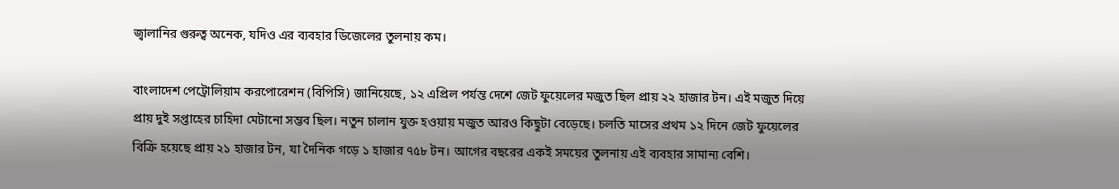জ্বালানির গুরুত্ব অনেক, যদিও এর ব্যবহার ডিজেলের তুলনায় কম।

বাংলাদেশ পেট্রোলিয়াম করপোরেশন (বিপিসি) জানিয়েছে, ১২ এপ্রিল পর্যন্ত দেশে জেট ফুয়েলের মজুত ছিল প্রায় ২২ হাজার টন। এই মজুত দিয়ে প্রায় দুই সপ্তাহের চাহিদা মেটানো সম্ভব ছিল। নতুন চালান যুক্ত হওয়ায় মজুত আরও কিছুটা বেড়েছে। চলতি মাসের প্রথম ১২ দিনে জেট ফুয়েলের বিক্রি হয়েছে প্রায় ২১ হাজার টন, যা দৈনিক গড়ে ১ হাজার ৭৫৮ টন। আগের বছরের একই সময়ের তুলনায় এই ব্যবহার সামান্য বেশি।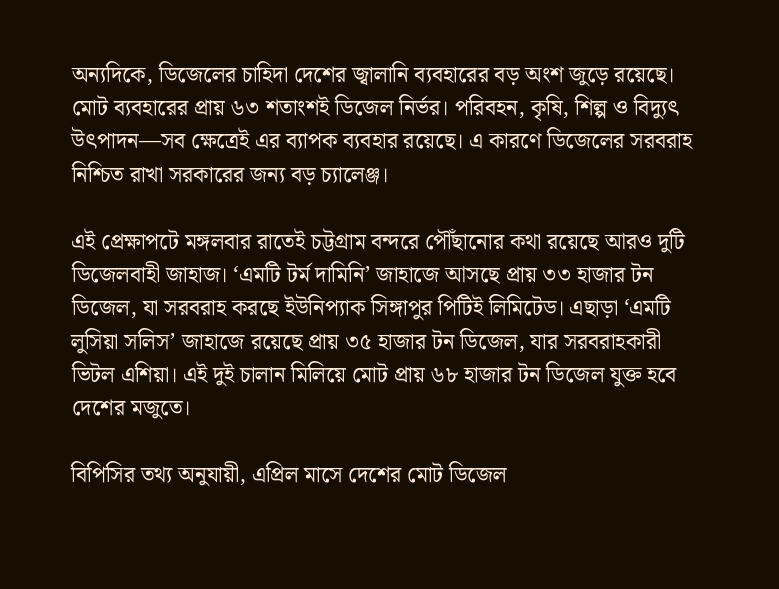অন্যদিকে, ডিজেলের চাহিদা দেশের জ্বালানি ব্যবহারের বড় অংশ জুড়ে রয়েছে। মোট ব্যবহারের প্রায় ৬৩ শতাংশই ডিজেল নির্ভর। পরিবহন, কৃষি, শিল্প ও বিদ্যুৎ উৎপাদন—সব ক্ষেত্রেই এর ব্যাপক ব্যবহার রয়েছে। এ কারণে ডিজেলের সরবরাহ নিশ্চিত রাখা সরকারের জন্য বড় চ্যালেঞ্জ।

এই প্রেক্ষাপটে মঙ্গলবার রাতেই চট্টগ্রাম বন্দরে পৌঁছানোর কথা রয়েছে আরও দুটি ডিজেলবাহী জাহাজ। ‘এমটি টর্ম দামিনি’ জাহাজে আসছে প্রায় ৩৩ হাজার টন ডিজেল, যা সরবরাহ করছে ইউনিপ্যাক সিঙ্গাপুর পিটিই লিমিটেড। এছাড়া ‘এমটি লুসিয়া সলিস’ জাহাজে রয়েছে প্রায় ৩৫ হাজার টন ডিজেল, যার সরবরাহকারী ভিটল এশিয়া। এই দুই চালান মিলিয়ে মোট প্রায় ৬৮ হাজার টন ডিজেল যুক্ত হবে দেশের মজুতে।

বিপিসির তথ্য অনুযায়ী, এপ্রিল মাসে দেশের মোট ডিজেল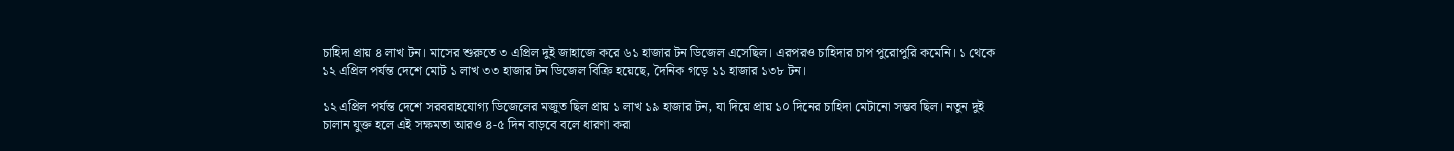চাহিদা প্রায় ৪ লাখ টন। মাসের শুরুতে ৩ এপ্রিল দুই জাহাজে করে ৬১ হাজার টন ডিজেল এসেছিল। এরপরও চাহিদার চাপ পুরোপুরি কমেনি। ১ থেকে ১২ এপ্রিল পর্যন্ত দেশে মোট ১ লাখ ৩৩ হাজার টন ডিজেল বিক্রি হয়েছে, দৈনিক গড়ে ১১ হাজার ১৩৮ টন।

১২ এপ্রিল পর্যন্ত দেশে সরবরাহযোগ্য ডিজেলের মজুত ছিল প্রায় ১ লাখ ১৯ হাজার টন, যা দিয়ে প্রায় ১০ দিনের চাহিদা মেটানো সম্ভব ছিল। নতুন দুই চালান যুক্ত হলে এই সক্ষমতা আরও ৪-৫ দিন বাড়বে বলে ধারণা করা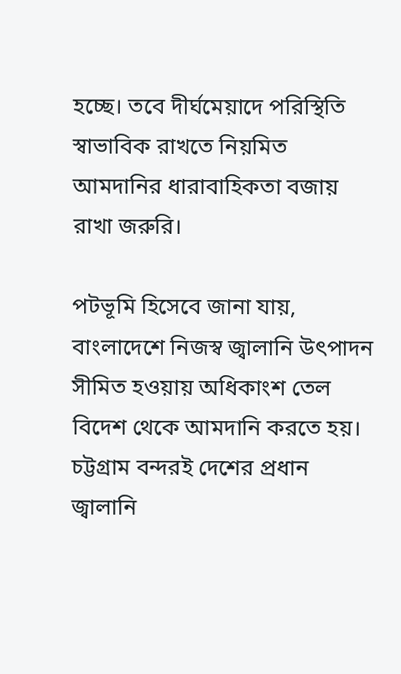হচ্ছে। তবে দীর্ঘমেয়াদে পরিস্থিতি স্বাভাবিক রাখতে নিয়মিত আমদানির ধারাবাহিকতা বজায় রাখা জরুরি।

পটভূমি হিসেবে জানা যায়, বাংলাদেশে নিজস্ব জ্বালানি উৎপাদন সীমিত হওয়ায় অধিকাংশ তেল বিদেশ থেকে আমদানি করতে হয়। চট্টগ্রাম বন্দরই দেশের প্রধান জ্বালানি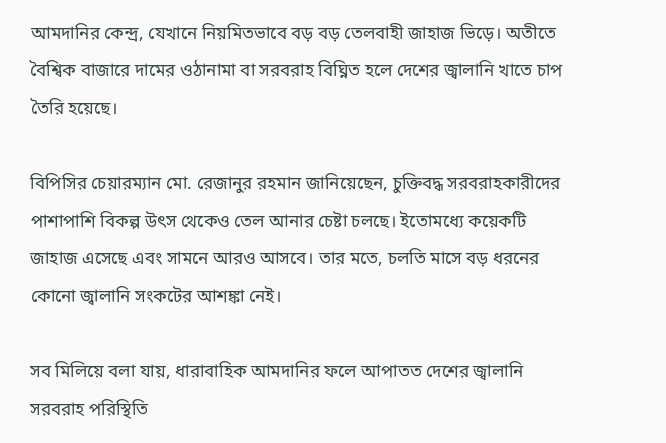আমদানির কেন্দ্র, যেখানে নিয়মিতভাবে বড় বড় তেলবাহী জাহাজ ভিড়ে। অতীতে বৈশ্বিক বাজারে দামের ওঠানামা বা সরবরাহ বিঘ্নিত হলে দেশের জ্বালানি খাতে চাপ তৈরি হয়েছে।

বিপিসির চেয়ারম্যান মো. রেজানুর রহমান জানিয়েছেন, চুক্তিবদ্ধ সরবরাহকারীদের পাশাপাশি বিকল্প উৎস থেকেও তেল আনার চেষ্টা চলছে। ইতোমধ্যে কয়েকটি জাহাজ এসেছে এবং সামনে আরও আসবে। তার মতে, চলতি মাসে বড় ধরনের কোনো জ্বালানি সংকটের আশঙ্কা নেই।

সব মিলিয়ে বলা যায়, ধারাবাহিক আমদানির ফলে আপাতত দেশের জ্বালানি সরবরাহ পরিস্থিতি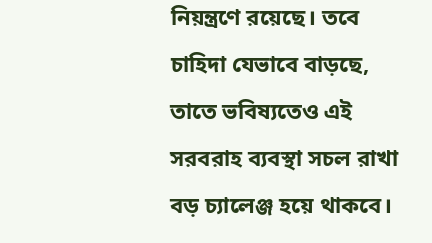নিয়ন্ত্রণে রয়েছে। তবে চাহিদা যেভাবে বাড়ছে, তাতে ভবিষ্যতেও এই সরবরাহ ব্যবস্থা সচল রাখা বড় চ্যালেঞ্জ হয়ে থাকবে।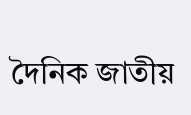দৈনিক জাতীয়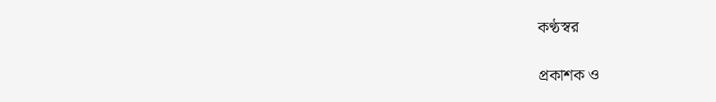কণ্ঠস্বর

প্রকাশক ও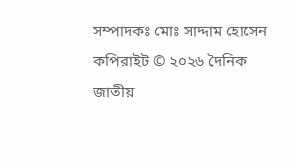সম্পাদকঃ মোঃ সাদ্দাম হোসেন
কপিরাইট © ২০২৬ দৈনিক জাতীয়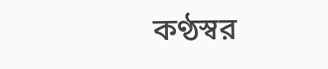কণ্ঠস্বর